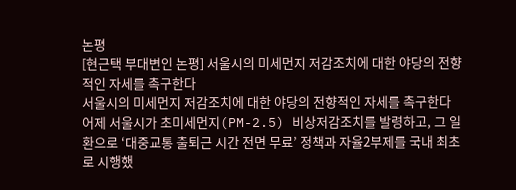논평
[현근택 부대변인 논평] 서울시의 미세먼지 저감조치에 대한 야당의 전향적인 자세를 촉구한다
서울시의 미세먼지 저감조치에 대한 야당의 전향적인 자세를 촉구한다
어제 서울시가 초미세먼지(PM-2.5) 비상저감조치를 발령하고, 그 일환으로 ‘대중교통 출퇴근 시간 전면 무료’ 정책과 자율2부제를 국내 최초로 시행했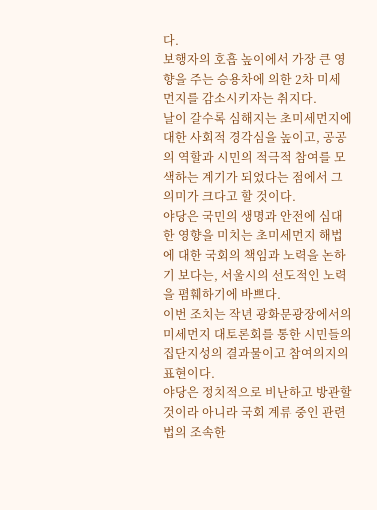다.
보행자의 호흡 높이에서 가장 큰 영향을 주는 승용차에 의한 2차 미세먼지를 감소시키자는 취지다.
날이 갈수록 심해지는 초미세먼지에 대한 사회적 경각심을 높이고, 공공의 역할과 시민의 적극적 참여를 모색하는 계기가 되었다는 점에서 그 의미가 크다고 할 것이다.
야당은 국민의 생명과 안전에 심대한 영향을 미치는 초미세먼지 해법에 대한 국회의 책임과 노력을 논하기 보다는, 서울시의 선도적인 노력을 폄훼하기에 바쁘다.
이번 조치는 작년 광화문광장에서의 미세먼지 대토론회를 통한 시민들의 집단지성의 결과물이고 참여의지의 표현이다.
야당은 정치적으로 비난하고 방관할 것이라 아니라 국회 계류 중인 관련법의 조속한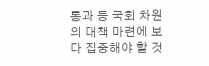통과 등 국회 차원의 대책 마련에 보다 집중해야 할 것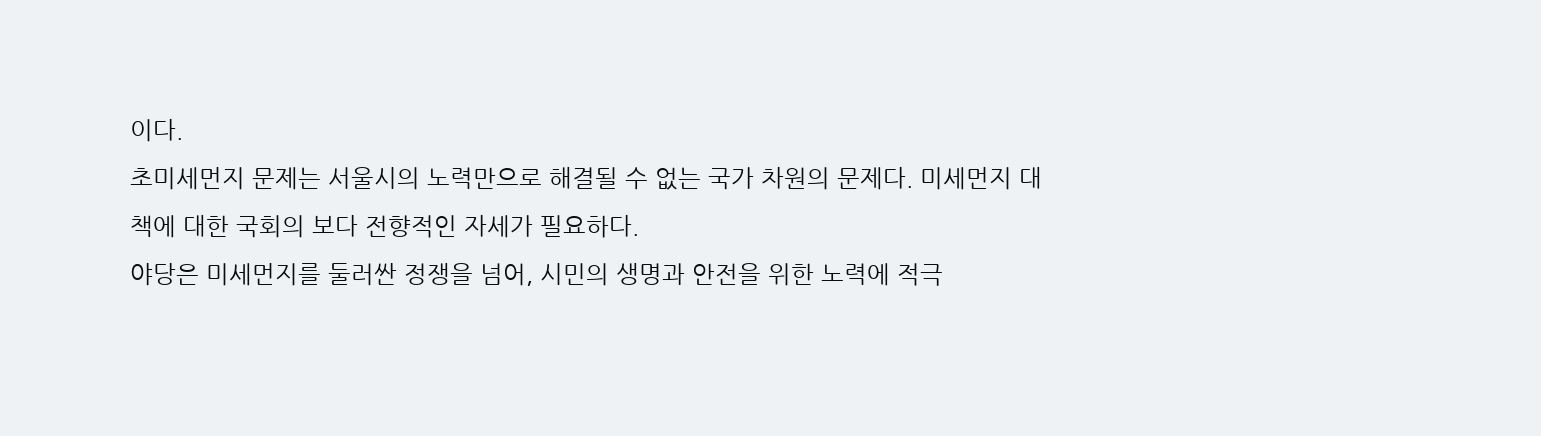이다.
초미세먼지 문제는 서울시의 노력만으로 해결될 수 없는 국가 차원의 문제다. 미세먼지 대책에 대한 국회의 보다 전향적인 자세가 필요하다.
야당은 미세먼지를 둘러싼 정쟁을 넘어, 시민의 생명과 안전을 위한 노력에 적극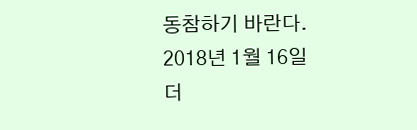동참하기 바란다.
2018년 1월 16일
더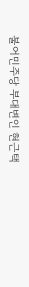불어민주당 부대변인 현근택